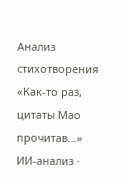Анализ стихотворения «Как-то раз, цитаты Мао прочитав…»
ИИ-анализ ·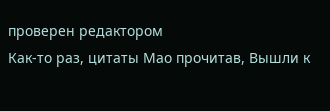проверен редактором
Как-то раз, цитаты Мао прочитав, Вышли к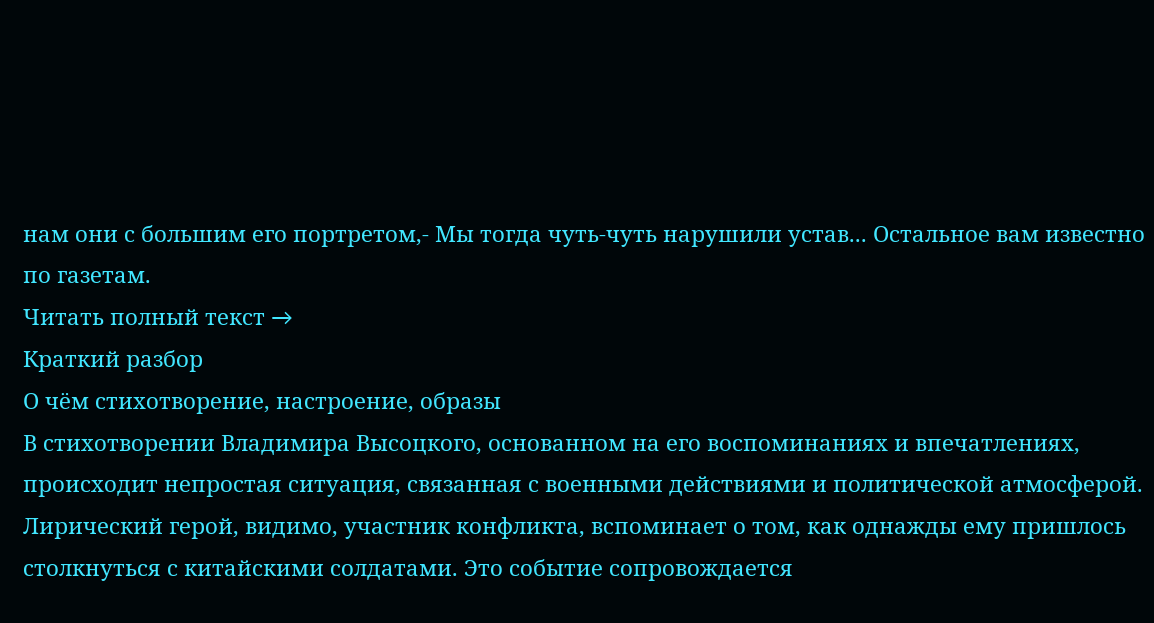нам они с большим его портретом,- Мы тогда чуть-чуть нарушили устав... Остальное вам известно по газетам.
Читать полный текст →
Краткий разбор
О чём стихотворение, настроение, образы
В стихотворении Владимира Высоцкого, основанном на его воспоминаниях и впечатлениях, происходит непростая ситуация, связанная с военными действиями и политической атмосферой. Лирический герой, видимо, участник конфликта, вспоминает о том, как однажды ему пришлось столкнуться с китайскими солдатами. Это событие сопровождается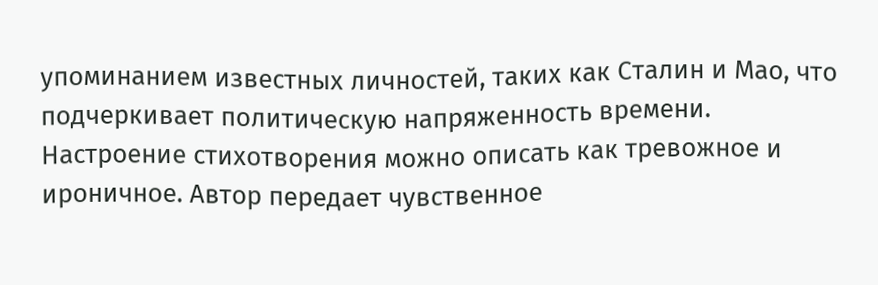упоминанием известных личностей, таких как Сталин и Мао, что подчеркивает политическую напряженность времени.
Настроение стихотворения можно описать как тревожное и ироничное. Автор передает чувственное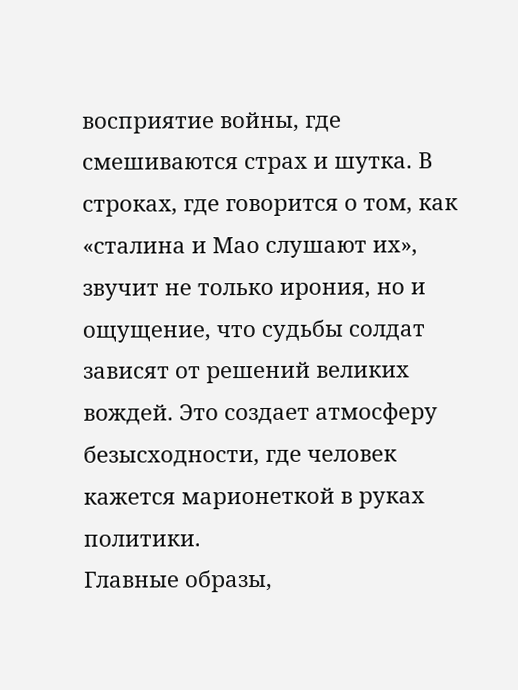восприятие войны, где смешиваются страх и шутка. В строках, где говорится о том, как «сталина и Мао слушают их», звучит не только ирония, но и ощущение, что судьбы солдат зависят от решений великих вождей. Это создает атмосферу безысходности, где человек кажется марионеткой в руках политики.
Главные образы,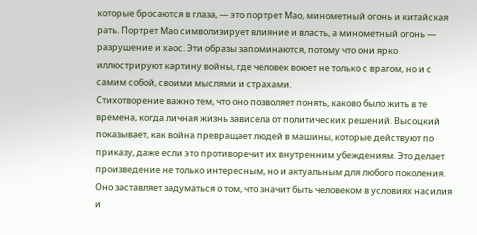которые бросаются в глаза, — это портрет Мао, минометный огонь и китайская рать. Портрет Мао символизирует влияние и власть, а минометный огонь — разрушение и хаос. Эти образы запоминаются, потому что они ярко иллюстрируют картину войны, где человек воюет не только с врагом, но и с самим собой, своими мыслями и страхами.
Стихотворение важно тем, что оно позволяет понять, каково было жить в те времена, когда личная жизнь зависела от политических решений. Высоцкий показывает, как война превращает людей в машины, которые действуют по приказу, даже если это противоречит их внутренним убеждениям. Это делает произведение не только интересным, но и актуальным для любого поколения. Оно заставляет задуматься о том, что значит быть человеком в условиях насилия и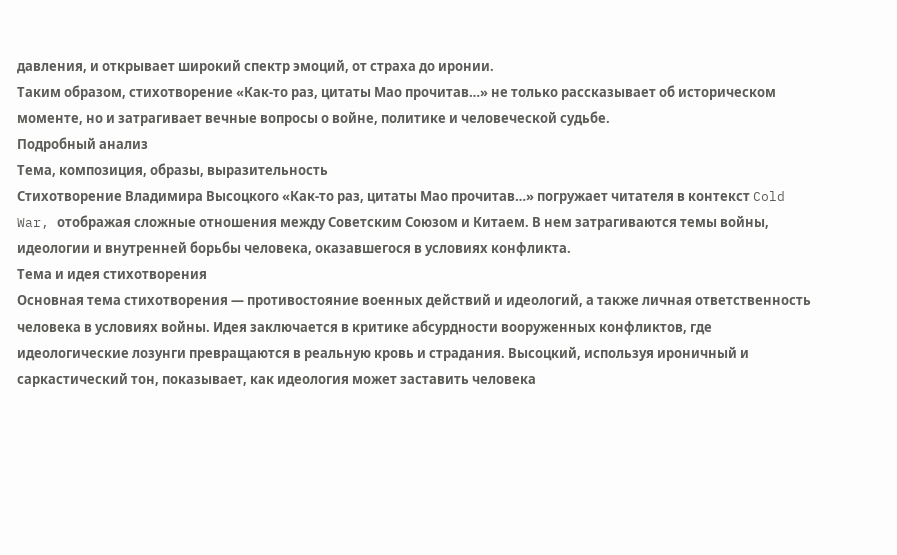давления, и открывает широкий спектр эмоций, от страха до иронии.
Таким образом, стихотворение «Как-то раз, цитаты Мао прочитав…» не только рассказывает об историческом моменте, но и затрагивает вечные вопросы о войне, политике и человеческой судьбе.
Подробный анализ
Тема, композиция, образы, выразительность
Стихотворение Владимира Высоцкого «Как-то раз, цитаты Мао прочитав…» погружает читателя в контекст Cold War, отображая сложные отношения между Советским Союзом и Китаем. В нем затрагиваются темы войны, идеологии и внутренней борьбы человека, оказавшегося в условиях конфликта.
Тема и идея стихотворения
Основная тема стихотворения — противостояние военных действий и идеологий, а также личная ответственность человека в условиях войны. Идея заключается в критике абсурдности вооруженных конфликтов, где идеологические лозунги превращаются в реальную кровь и страдания. Высоцкий, используя ироничный и саркастический тон, показывает, как идеология может заставить человека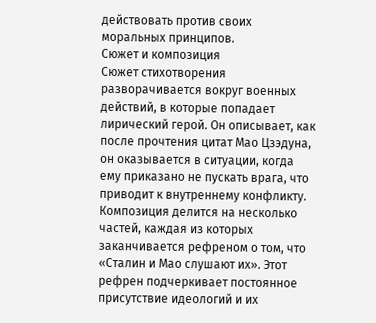действовать против своих моральных принципов.
Сюжет и композиция
Сюжет стихотворения разворачивается вокруг военных действий, в которые попадает лирический герой. Он описывает, как после прочтения цитат Мао Цзэдуна, он оказывается в ситуации, когда ему приказано не пускать врага, что приводит к внутреннему конфликту. Композиция делится на несколько частей, каждая из которых заканчивается рефреном о том, что «Сталин и Мао слушают их». Этот рефрен подчеркивает постоянное присутствие идеологий и их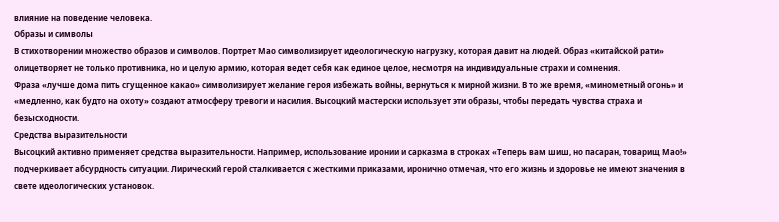влияние на поведение человека.
Образы и символы
В стихотворении множество образов и символов. Портрет Мао символизирует идеологическую нагрузку, которая давит на людей. Образ «китайской рати» олицетворяет не только противника, но и целую армию, которая ведет себя как единое целое, несмотря на индивидуальные страхи и сомнения.
Фраза «лучше дома пить сгущенное какао» символизирует желание героя избежать войны, вернуться к мирной жизни. В то же время, «минометный огонь» и «медленно, как будто на охоту» создают атмосферу тревоги и насилия. Высоцкий мастерски использует эти образы, чтобы передать чувства страха и безысходности.
Средства выразительности
Высоцкий активно применяет средства выразительности. Например, использование иронии и сарказма в строках «Теперь вам шиш, но пасаран, товарищ Мао!» подчеркивает абсурдность ситуации. Лирический герой сталкивается с жесткими приказами, иронично отмечая, что его жизнь и здоровье не имеют значения в свете идеологических установок.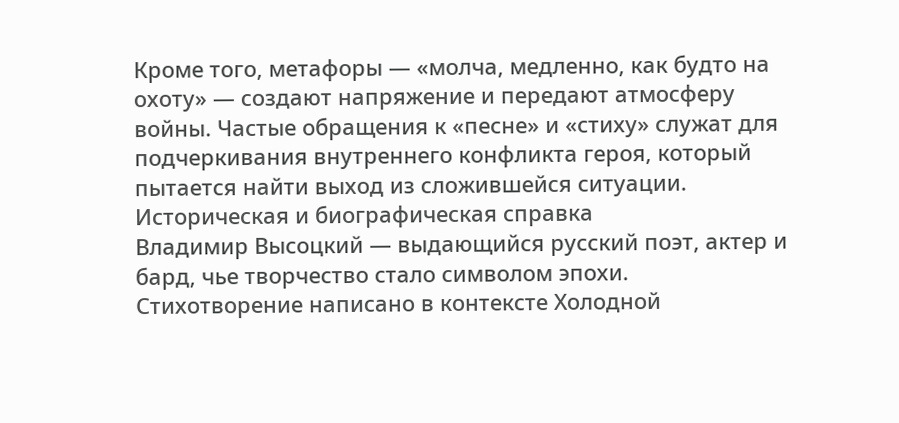Кроме того, метафоры — «молча, медленно, как будто на охоту» — создают напряжение и передают атмосферу войны. Частые обращения к «песне» и «стиху» служат для подчеркивания внутреннего конфликта героя, который пытается найти выход из сложившейся ситуации.
Историческая и биографическая справка
Владимир Высоцкий — выдающийся русский поэт, актер и бард, чье творчество стало символом эпохи. Стихотворение написано в контексте Холодной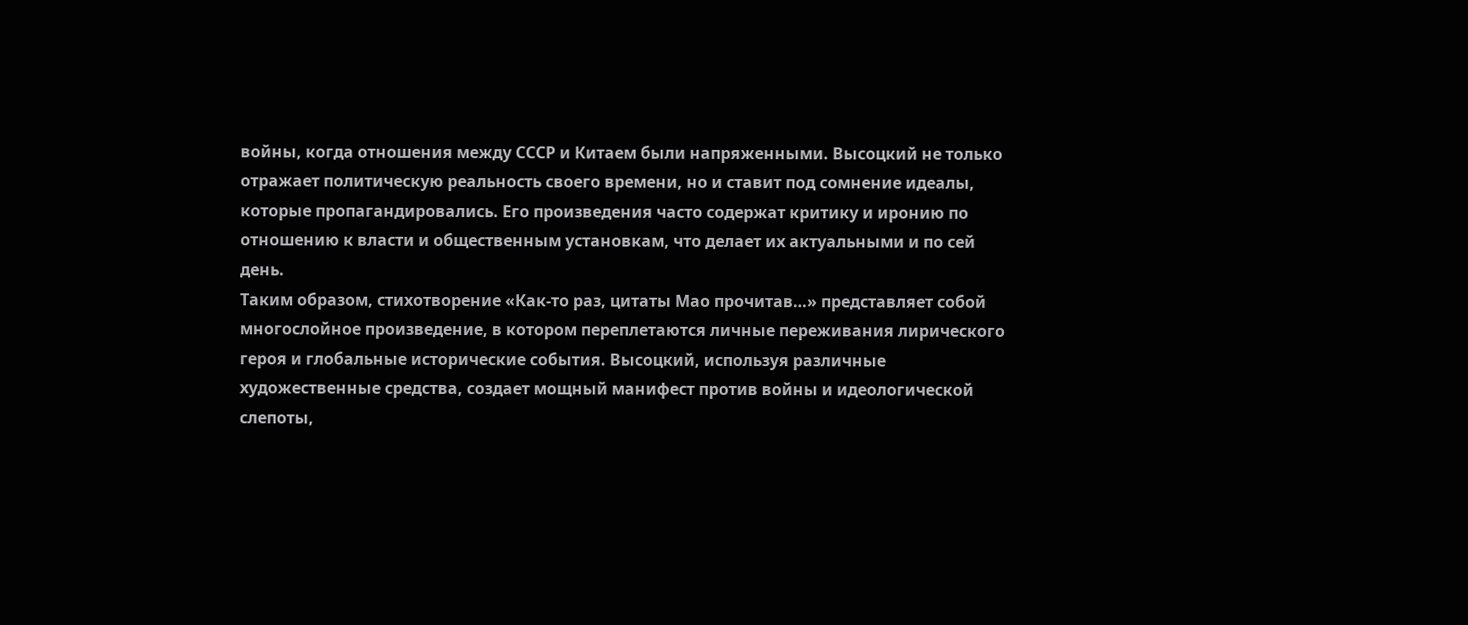войны, когда отношения между СССР и Китаем были напряженными. Высоцкий не только отражает политическую реальность своего времени, но и ставит под сомнение идеалы, которые пропагандировались. Его произведения часто содержат критику и иронию по отношению к власти и общественным установкам, что делает их актуальными и по сей день.
Таким образом, стихотворение «Как-то раз, цитаты Мао прочитав…» представляет собой многослойное произведение, в котором переплетаются личные переживания лирического героя и глобальные исторические события. Высоцкий, используя различные художественные средства, создает мощный манифест против войны и идеологической слепоты,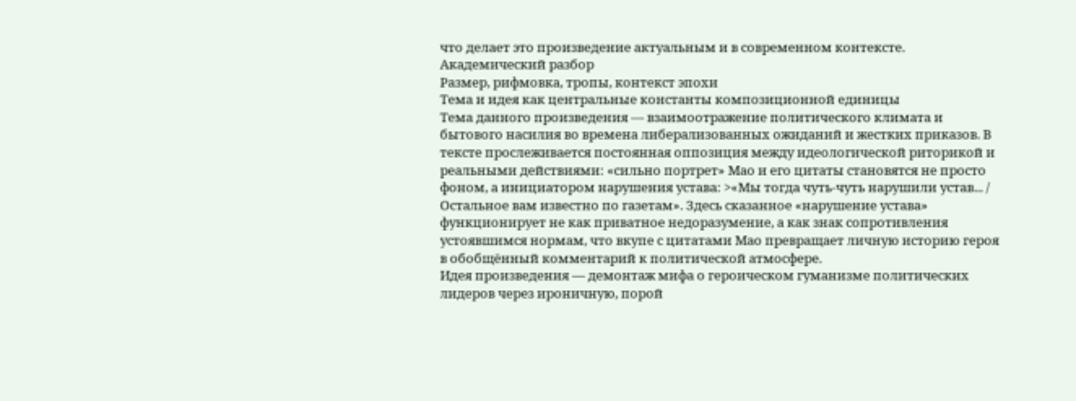что делает это произведение актуальным и в современном контексте.
Академический разбор
Размер, рифмовка, тропы, контекст эпохи
Тема и идея как центральные константы композиционной единицы
Тема данного произведения — взаимоотражение политического климата и бытового насилия во времена либерализованных ожиданий и жестких приказов. В тексте прослеживается постоянная оппозиция между идеологической риторикой и реальными действиями: «сильно портрет» Мао и его цитаты становятся не просто фоном, а инициатором нарушения устава: >«Мы тогда чуть-чуть нарушили устав... / Остальное вам известно по газетам». Здесь сказанное «нарушение устава» функционирует не как приватное недоразумение, а как знак сопротивления устоявшимся нормам, что вкупе с цитатами Мао превращает личную историю героя в обобщённый комментарий к политической атмосфере.
Идея произведения — демонтаж мифа о героическом гуманизме политических лидеров через ироничную, порой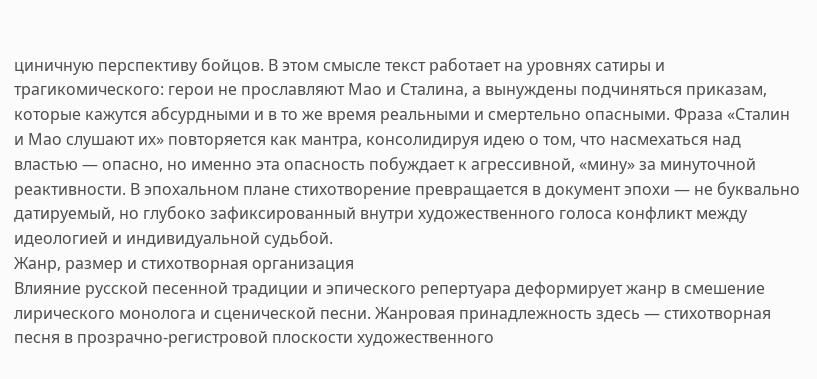циничную перспективу бойцов. В этом смысле текст работает на уровнях сатиры и трагикомического: герои не прославляют Мао и Сталина, а вынуждены подчиняться приказам, которые кажутся абсурдными и в то же время реальными и смертельно опасными. Фраза «Сталин и Мао слушают их» повторяется как мантра, консолидируя идею о том, что насмехаться над властью — опасно, но именно эта опасность побуждает к агрессивной, «мину» за минуточной реактивности. В эпохальном плане стихотворение превращается в документ эпохи — не буквально датируемый, но глубоко зафиксированный внутри художественного голоса конфликт между идеологией и индивидуальной судьбой.
Жанр, размер и стихотворная организация
Влияние русской песенной традиции и эпического репертуара деформирует жанр в смешение лирического монолога и сценической песни. Жанровая принадлежность здесь — стихотворная песня в прозрачно-регистровой плоскости художественного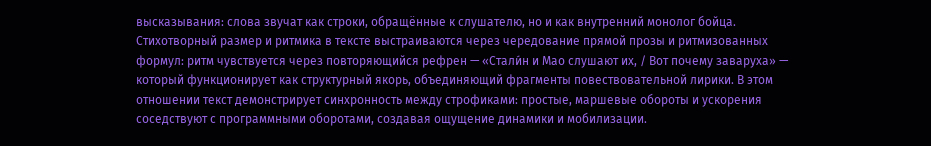высказывания: слова звучат как строки, обращённые к слушателю, но и как внутренний монолог бойца. Стихотворный размер и ритмика в тексте выстраиваются через чередование прямой прозы и ритмизованных формул: ритм чувствуется через повторяющийся рефрен — «Стали́н и Мао слушают их, / Вот почему заваруха» — который функционирует как структурный якорь, объединяющий фрагменты повествовательной лирики. В этом отношении текст демонстрирует синхронность между строфиками: простые, маршевые обороты и ускорения соседствуют с программными оборотами, создавая ощущение динамики и мобилизации.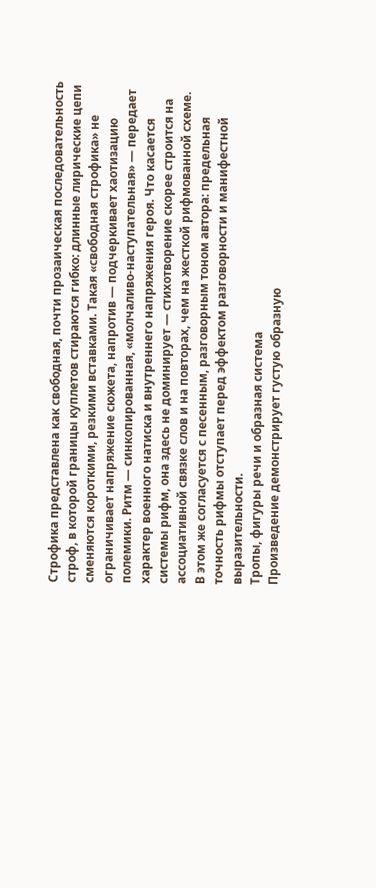Строфика представлена как свободная, почти прозаическая последовательность строф, в которой границы куплетов стираются гибко: длинные лирические цепи сменяются короткими, резкими вставками. Такая «свободная строфика» не ограничивает напряжение сюжета, напротив — подчеркивает хаотизацию полемики. Ритм — синкопированная, «молчаливо-наступательная» — передает характер военного натиска и внутреннего напряжения героя. Что касается системы рифм, она здесь не доминирует — стихотворение скорее строится на ассоциативной связке слов и на повторах, чем на жесткой рифмованной схеме. В этом же согласуется с песенным, разговорным тоном автора: предельная точность рифмы отступает перед эффектом разговорности и манифестной выразительности.
Тропы, фигуры речи и образная система
Произведение демонстрирует густую образную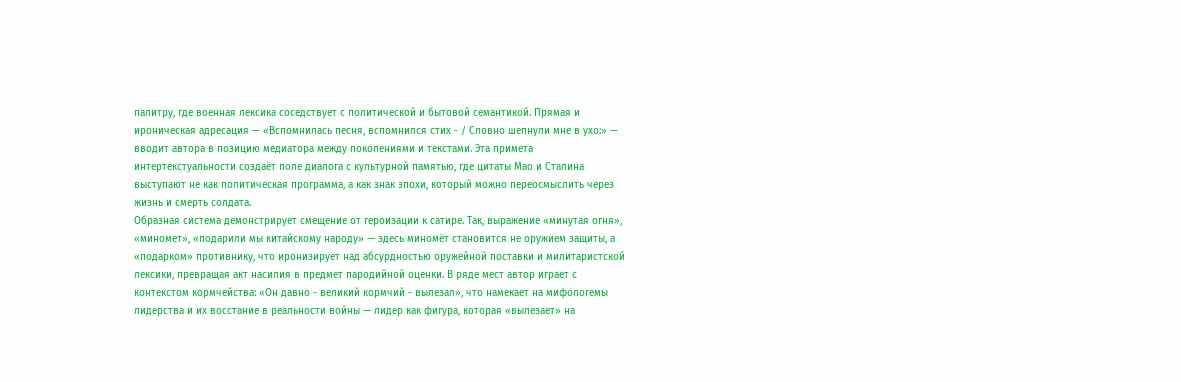палитру, где военная лексика соседствует с политической и бытовой семантикой. Прямая и ироническая адресация — «Вспомнилась песня, вспомнился стих - / Словно шепнули мне в ухо:» — вводит автора в позицию медиатора между поколениями и текстами. Эта примета интертекстуальности создаёт поле диалога с культурной памятью, где цитаты Мао и Сталина выступают не как политическая программа, а как знак эпохи, который можно переосмыслить через жизнь и смерть солдата.
Образная система демонстрирует смещение от героизации к сатире. Так, выражение «минутая огня», «миномет», «подарили мы китайскому народу» — здесь миномёт становится не оружием защиты, а «подарком» противнику, что иронизирует над абсурдностью оружейной поставки и милитаристской лексики, превращая акт насилия в предмет пародийной оценки. В ряде мест автор играет с контекстом кормчейства: «Он давно - великий кормчий - вылезал», что намекает на мифологемы лидерства и их восстание в реальности войны — лидер как фигура, которая «вылезает» на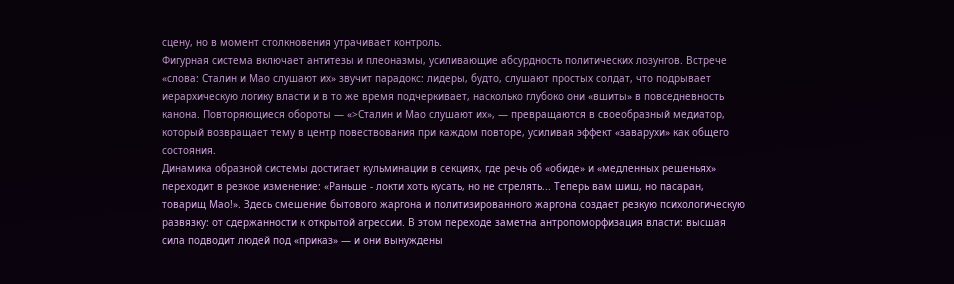сцену, но в момент столкновения утрачивает контроль.
Фигурная система включает антитезы и плеоназмы, усиливающие абсурдность политических лозунгов. Встрече «слова: Сталин и Мао слушают их» звучит парадокс: лидеры, будто, слушают простых солдат, что подрывает иерархическую логику власти и в то же время подчеркивает, насколько глубоко они «вшиты» в повседневность канона. Повторяющиеся обороты — «>Сталин и Мао слушают их», — превращаются в своеобразный медиатор, который возвращает тему в центр повествования при каждом повторе, усиливая эффект «заварухи» как общего состояния.
Динамика образной системы достигает кульминации в секциях, где речь об «обиде» и «медленных решеньях» переходит в резкое изменение: «Раньше - локти хоть кусать, но не стрелять... Теперь вам шиш, но пасаран, товарищ Мао!». Здесь смешение бытового жаргона и политизированного жаргона создает резкую психологическую развязку: от сдержанности к открытой агрессии. В этом переходе заметна антропоморфизация власти: высшая сила подводит людей под «приказ» — и они вынуждены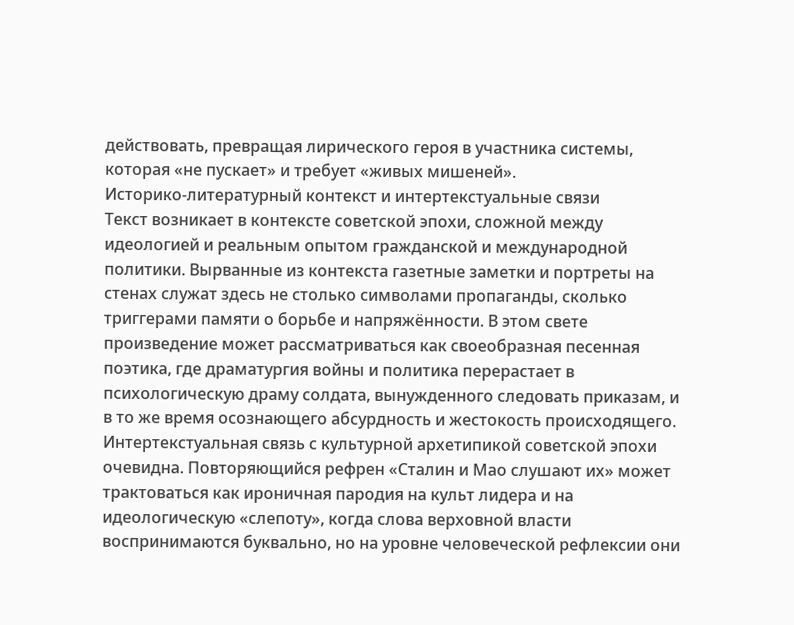действовать, превращая лирического героя в участника системы, которая «не пускает» и требует «живых мишеней».
Историко-литературный контекст и интертекстуальные связи
Текст возникает в контексте советской эпохи, сложной между идеологией и реальным опытом гражданской и международной политики. Вырванные из контекста газетные заметки и портреты на стенах служат здесь не столько символами пропаганды, сколько триггерами памяти о борьбе и напряжённости. В этом свете произведение может рассматриваться как своеобразная песенная поэтика, где драматургия войны и политика перерастает в психологическую драму солдата, вынужденного следовать приказам, и в то же время осознающего абсурдность и жестокость происходящего.
Интертекстуальная связь с культурной архетипикой советской эпохи очевидна. Повторяющийся рефрен «Сталин и Мао слушают их» может трактоваться как ироничная пародия на культ лидера и на идеологическую «слепоту», когда слова верховной власти воспринимаются буквально, но на уровне человеческой рефлексии они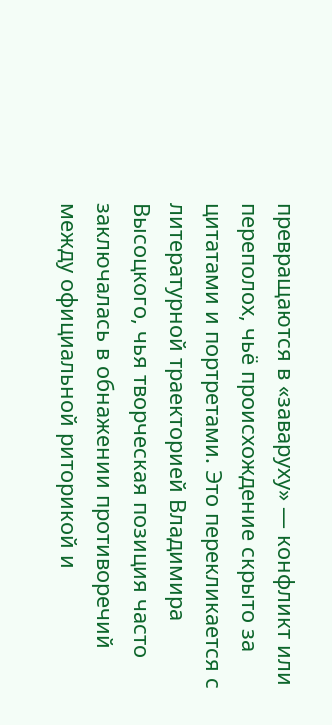превращаются в «заваруху» — конфликт или переполох, чьё происхождение скрыто за цитатами и портретами. Это перекликается с литературной траекторией Владимира Высоцкого, чья творческая позиция часто заключалась в обнажении противоречий между официальной риторикой и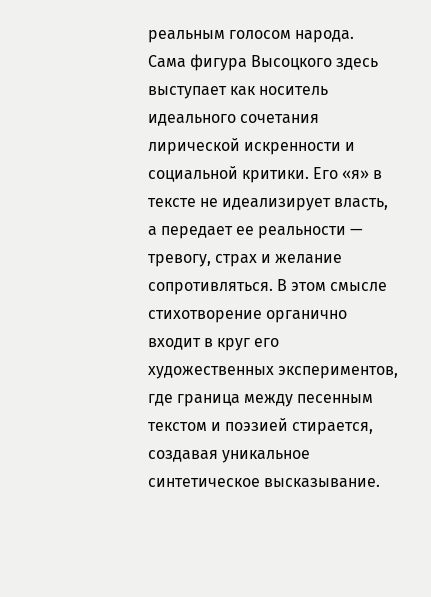реальным голосом народа.
Сама фигура Высоцкого здесь выступает как носитель идеального сочетания лирической искренности и социальной критики. Его «я» в тексте не идеализирует власть, а передает ее реальности — тревогу, страх и желание сопротивляться. В этом смысле стихотворение органично входит в круг его художественных экспериментов, где граница между песенным текстом и поэзией стирается, создавая уникальное синтетическое высказывание.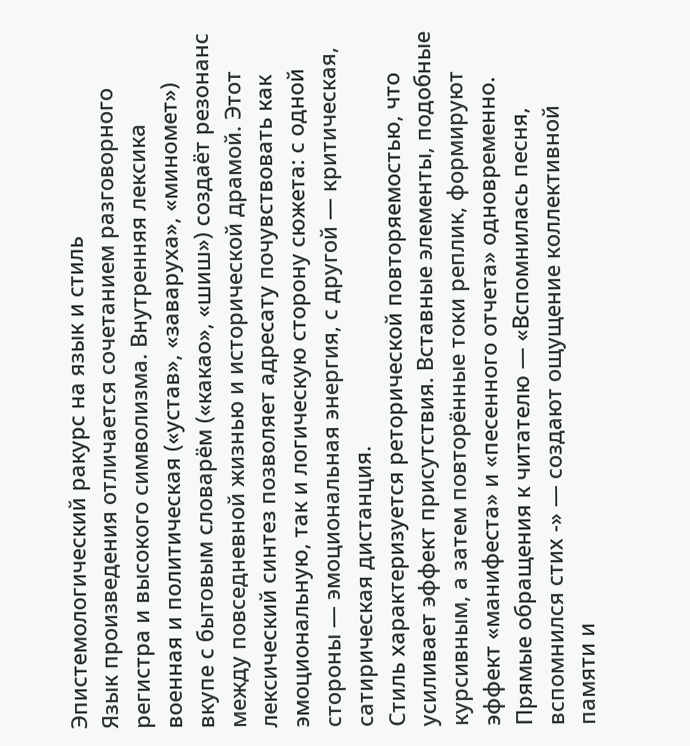Эпистемологический ракурс на язык и стиль
Язык произведения отличается сочетанием разговорного регистра и высокого символизма. Внутренняя лексика военная и политическая («устав», «заваруха», «миномет») вкупе с бытовым словарём («какао», «шиш») создаёт резонанс между повседневной жизнью и исторической драмой. Этот лексический синтез позволяет адресату почувствовать как эмоциональную, так и логическую сторону сюжета: с одной стороны — эмоциональная энергия, с другой — критическая, сатирическая дистанция.
Стиль характеризуется реторической повторяемостью, что усиливает эффект присутствия. Вставные элементы, подобные курсивным, а затем повторённые токи реплик, формируют эффект «манифеста» и «песенного отчета» одновременно. Прямые обращения к читателю — «Вспомнилась песня, вспомнился стих -» — создают ощущение коллективной памяти и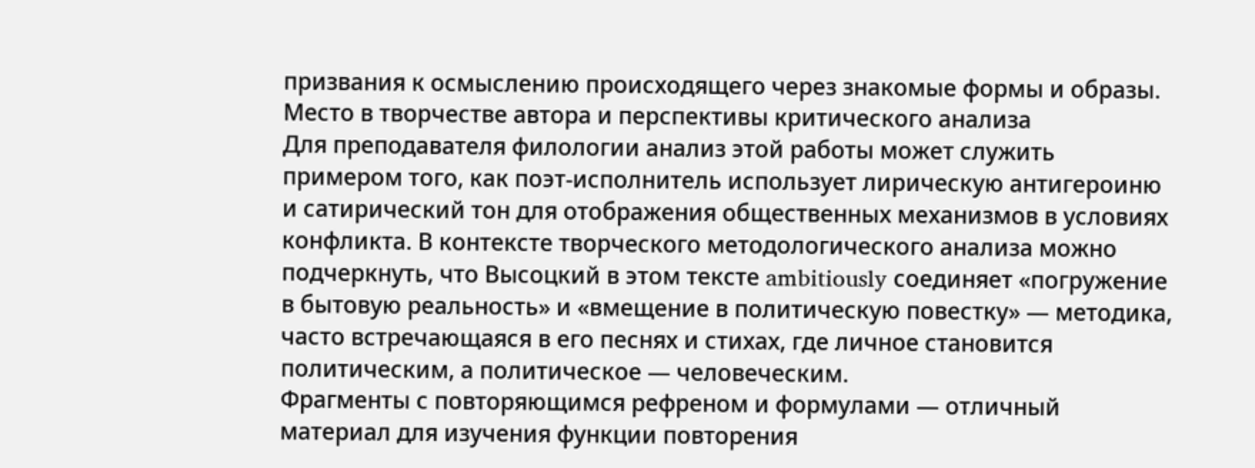призвания к осмыслению происходящего через знакомые формы и образы.
Место в творчестве автора и перспективы критического анализа
Для преподавателя филологии анализ этой работы может служить примером того, как поэт-исполнитель использует лирическую антигероиню и сатирический тон для отображения общественных механизмов в условиях конфликта. В контексте творческого методологического анализа можно подчеркнуть, что Высоцкий в этом тексте ambitiously соединяет «погружение в бытовую реальность» и «вмещение в политическую повестку» — методика, часто встречающаяся в его песнях и стихах, где личное становится политическим, а политическое — человеческим.
Фрагменты с повторяющимся рефреном и формулами — отличный материал для изучения функции повторения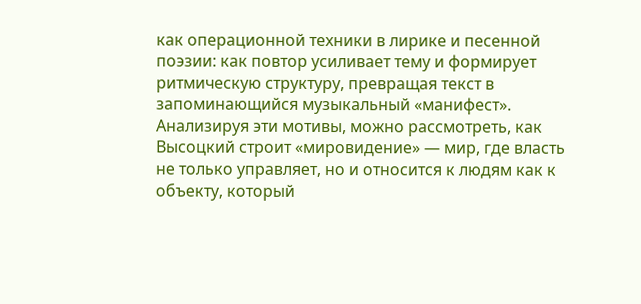как операционной техники в лирике и песенной поэзии: как повтор усиливает тему и формирует ритмическую структуру, превращая текст в запоминающийся музыкальный «манифест». Анализируя эти мотивы, можно рассмотреть, как Высоцкий строит «мировидение» — мир, где власть не только управляет, но и относится к людям как к объекту, который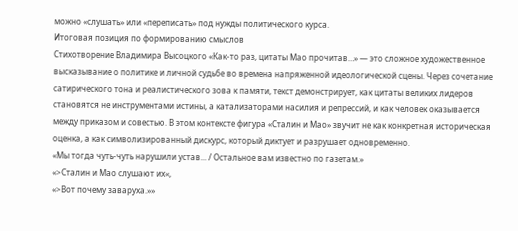можно «слушать» или «переписать» под нужды политического курса.
Итоговая позиция по формированию смыслов
Стихотворение Владимира Высоцкого «Как-то раз, цитаты Мао прочитав…» — это сложное художественное высказывание о политике и личной судьбе во времена напряженной идеологической сцены. Через сочетание сатирического тона и реалистического зова к памяти, текст демонстрирует, как цитаты великих лидеров становятся не инструментами истины, а катализаторами насилия и репрессий, и как человек оказывается между приказом и совестью. В этом контексте фигура «Сталин и Мао» звучит не как конкретная историческая оценка, а как символизированный дискурс, который диктует и разрушает одновременно.
«Мы тогда чуть-чуть нарушили устав... / Остальное вам известно по газетам.»
«>Сталин и Мао слушают их«,
«>Вот почему заваруха.»»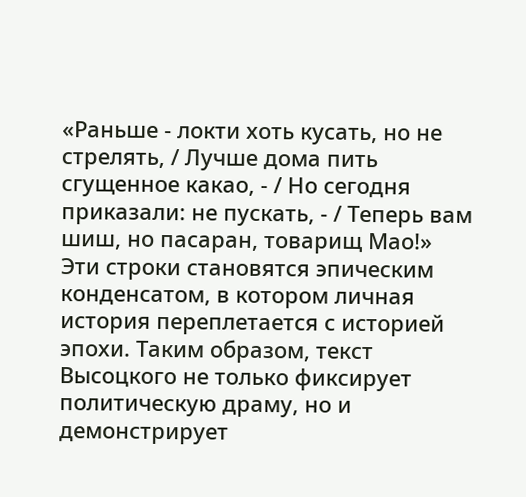«Раньше - локти хоть кусать, но не стрелять, / Лучше дома пить сгущенное какао, - / Но сегодня приказали: не пускать, - / Теперь вам шиш, но пасаран, товарищ Мао!»
Эти строки становятся эпическим конденсатом, в котором личная история переплетается с историей эпохи. Таким образом, текст Высоцкого не только фиксирует политическую драму, но и демонстрирует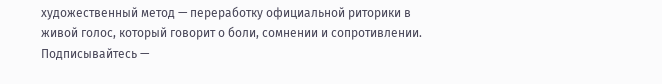художественный метод — переработку официальной риторики в живой голос, который говорит о боли, сомнении и сопротивлении.
Подписывайтесь —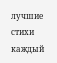лучшие стихи каждый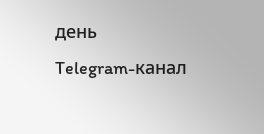день
Telegram-канал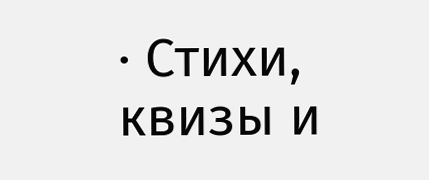· Стихи, квизы и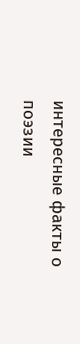интересные факты о поэзии